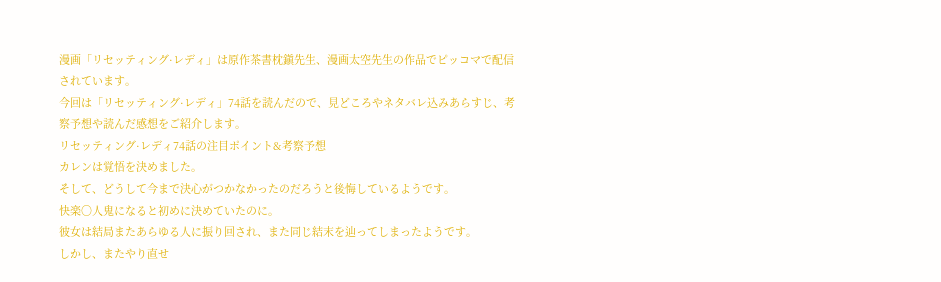漫画「リセッティング·レディ」は原作茶書枕鎭先生、漫画太空先生の作品でピッコマで配信されています。
今回は「リセッティング·レディ」74話を読んだので、見どころやネタバレ込みあらすじ、考察予想や読んだ感想をご紹介します。
リセッティング·レディ74話の注目ポイント&考察予想
カレンは覚悟を決めました。
そして、どうして今まで決心がつかなかったのだろうと後悔しているようです。
快楽〇人鬼になると初めに決めていたのに。
彼女は結局またあらゆる人に振り回され、また同じ結末を辿ってしまったようです。
しかし、またやり直せ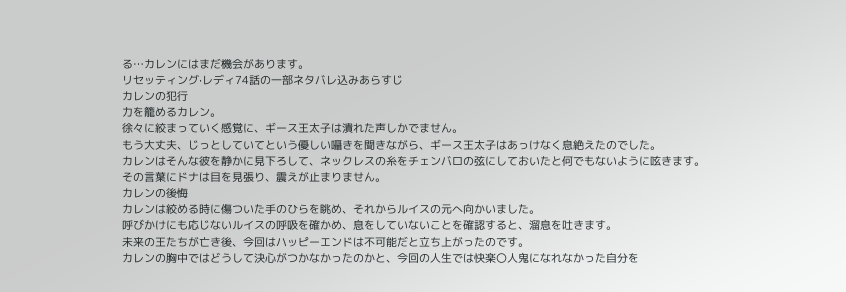る…カレンにはまだ機会があります。
リセッティング·レディ74話の一部ネタバレ込みあらすじ
カレンの犯行
力を籠めるカレン。
徐々に絞まっていく感覚に、ギース王太子は潰れた声しかでません。
もう大丈夫、じっとしていてという優しい囁きを聞きながら、ギース王太子はあっけなく息絶えたのでした。
カレンはそんな彼を静かに見下ろして、ネックレスの糸をチェンバロの弦にしておいたと何でもないように呟きます。
その言葉にドナは目を見張り、震えが止まりません。
カレンの後悔
カレンは絞める時に傷ついた手のひらを眺め、それからルイスの元へ向かいました。
呼びかけにも応じないルイスの呼吸を確かめ、息をしていないことを確認すると、溜息を吐きます。
未来の王たちが亡き後、今回はハッピーエンドは不可能だと立ち上がったのです。
カレンの胸中ではどうして決心がつかなかったのかと、今回の人生では快楽〇人鬼になれなかった自分を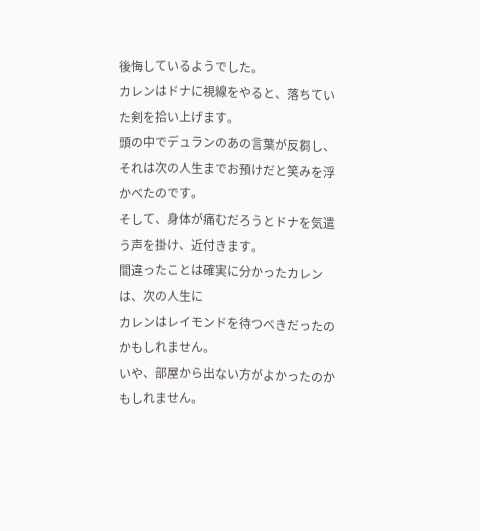後悔しているようでした。
カレンはドナに視線をやると、落ちていた剣を拾い上げます。
頭の中でデュランのあの言葉が反芻し、それは次の人生までお預けだと笑みを浮かべたのです。
そして、身体が痛むだろうとドナを気遣う声を掛け、近付きます。
間違ったことは確実に分かったカレンは、次の人生に
カレンはレイモンドを待つべきだったのかもしれません。
いや、部屋から出ない方がよかったのかもしれません。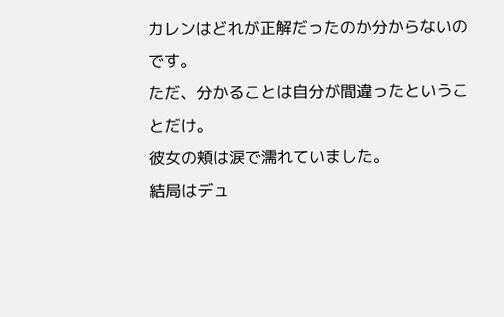カレンはどれが正解だったのか分からないのです。
ただ、分かることは自分が間違ったということだけ。
彼女の頬は涙で濡れていました。
結局はデュ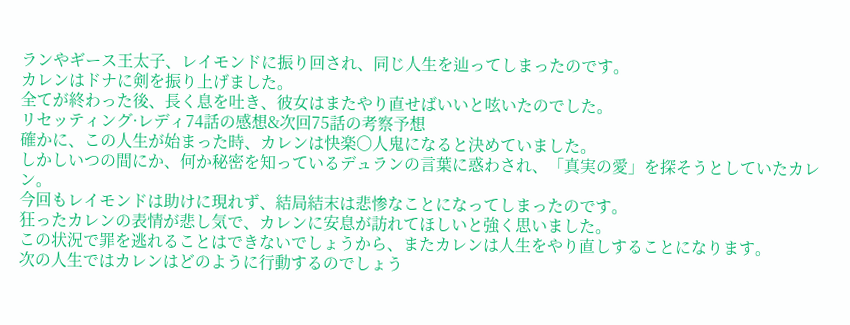ランやギース王太子、レイモンドに振り回され、同じ人生を辿ってしまったのです。
カレンはドナに剣を振り上げました。
全てが終わった後、長く息を吐き、彼女はまたやり直せばいいと呟いたのでした。
リセッティング·レディ74話の感想&次回75話の考察予想
確かに、この人生が始まった時、カレンは快楽〇人鬼になると決めていました。
しかしいつの間にか、何か秘密を知っているデュランの言葉に惑わされ、「真実の愛」を探そうとしていたカレン。
今回もレイモンドは助けに現れず、結局結末は悲惨なことになってしまったのです。
狂ったカレンの表情が悲し気で、カレンに安息が訪れてほしいと強く思いました。
この状況で罪を逃れることはできないでしょうから、またカレンは人生をやり直しすることになります。
次の人生ではカレンはどのように行動するのでしょう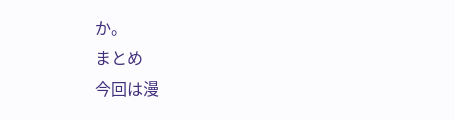か。
まとめ
今回は漫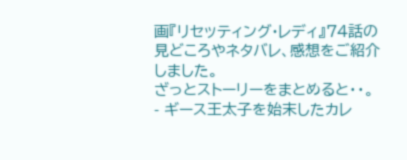画『リセッティング·レディ』74話の見どころやネタバレ、感想をご紹介しました。
ざっとストーリーをまとめると・・。
- ギース王太子を始末したカレ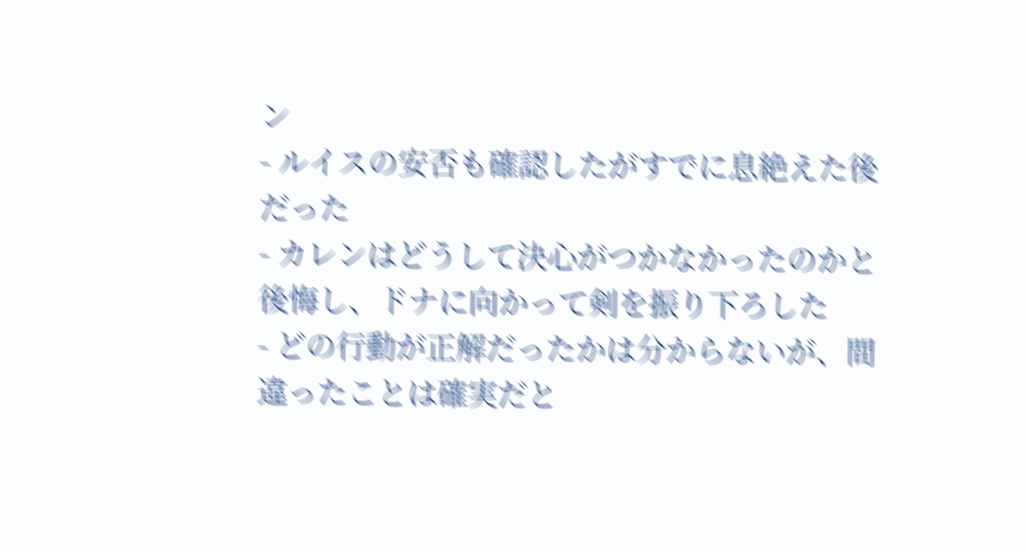ン
- ルイスの安否も確認したがすでに息絶えた後だった
- カレンはどうして決心がつかなかったのかと後悔し、ドナに向かって剣を振り下ろした
- どの行動が正解だったかは分からないが、間違ったことは確実だと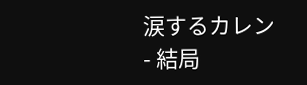涙するカレン
- 結局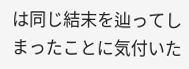は同じ結末を辿ってしまったことに気付いた